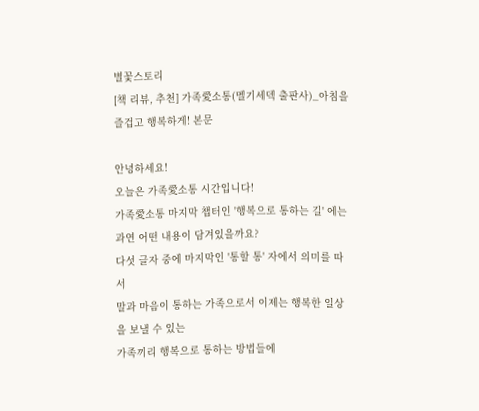별꽃스토리
[책 리뷰, 추천] 가족愛소통(멜기세덱 출판사)_아침을 즐겁고 행복하게! 본문

안녕하세요!
오늘은 가족愛소통 시간입니다!
가족愛소통 마지막 챕터인 '행복으로 통하는 길' 에는 과연 어떤 내용이 담겨있을까요?
다섯 글자 중에 마지막인 '통할 통' 자에서 의미를 따서
말과 마음이 통하는 가족으로서 이제는 행복한 일상을 보낼 수 있는
가족끼리 행복으로 통하는 방법들에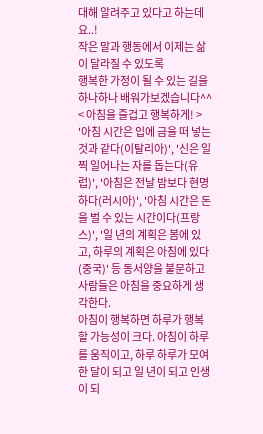대해 알려주고 있다고 하는데요..!
작은 말과 행동에서 이제는 삶이 달라질 수 있도록
행복한 가정이 될 수 있는 길을 하나하나 배워가보겠습니다^^
< 아침을 즐겁고 행복하게! >
'아침 시간은 입에 금을 떠 넣는 것과 같다(이탈리아)', '신은 일찍 일어나는 자를 돕는다(유럽)', '아침은 전날 밤보다 현명하다(러시아)', '아침 시간은 돈을 벌 수 있는 시간이다(프랑스)', '일 년의 계획은 봄에 있고, 하루의 계획은 아침에 있다(중국)' 등 동서양을 불문하고 사람들은 아침을 중요하게 생각한다.
아침이 행복하면 하루가 행복할 가능성이 크다. 아침이 하루를 움직이고, 하루 하루가 모여 한 달이 되고 일 년이 되고 인생이 되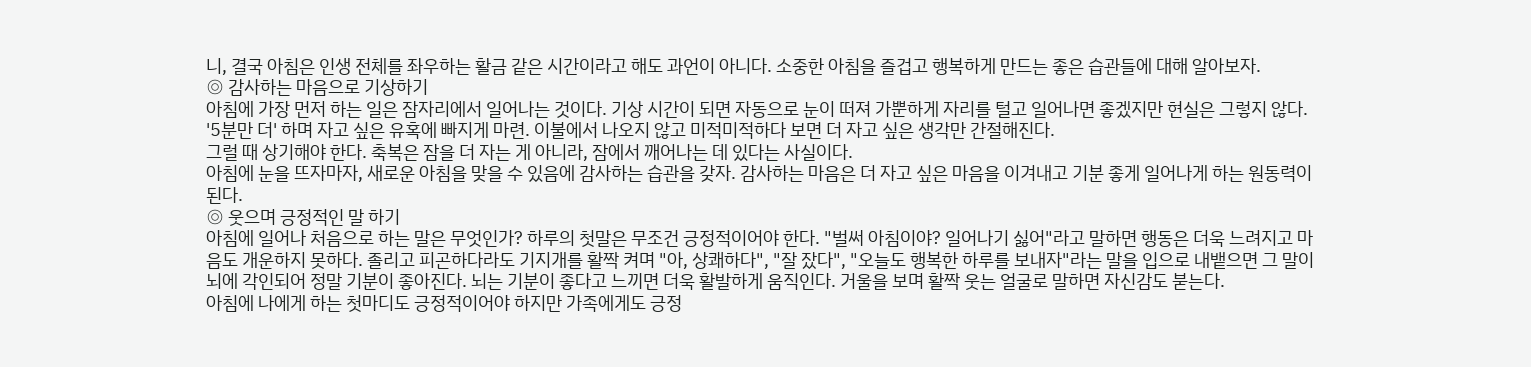니, 결국 아침은 인생 전체를 좌우하는 활금 같은 시간이라고 해도 과언이 아니다. 소중한 아침을 즐겁고 행복하게 만드는 좋은 습관들에 대해 알아보자.
◎ 감사하는 마음으로 기상하기
아침에 가장 먼저 하는 일은 잠자리에서 일어나는 것이다. 기상 시간이 되면 자동으로 눈이 떠져 가뿐하게 자리를 털고 일어나면 좋겠지만 현실은 그렇지 않다. '5분만 더' 하며 자고 싶은 유혹에 빠지게 마련. 이불에서 나오지 않고 미적미적하다 보면 더 자고 싶은 생각만 간절해진다.
그럴 때 상기해야 한다. 축복은 잠을 더 자는 게 아니라, 잠에서 깨어나는 데 있다는 사실이다.
아침에 눈을 뜨자마자, 새로운 아침을 맞을 수 있음에 감사하는 습관을 갖자. 감사하는 마음은 더 자고 싶은 마음을 이겨내고 기분 좋게 일어나게 하는 원동력이 된다.
◎ 웃으며 긍정적인 말 하기
아침에 일어나 처음으로 하는 말은 무엇인가? 하루의 첫말은 무조건 긍정적이어야 한다. "벌써 아침이야? 일어나기 싫어"라고 말하면 행동은 더욱 느려지고 마음도 개운하지 못하다. 졸리고 피곤하다라도 기지개를 활짝 켜며 "아, 상쾌하다", "잘 잤다", "오늘도 행복한 하루를 보내자"라는 말을 입으로 내뱉으면 그 말이 뇌에 각인되어 정말 기분이 좋아진다. 뇌는 기분이 좋다고 느끼면 더욱 활발하게 움직인다. 거울을 보며 활짝 웃는 얼굴로 말하면 자신감도 붇는다.
아침에 나에게 하는 첫마디도 긍정적이어야 하지만 가족에게도 긍정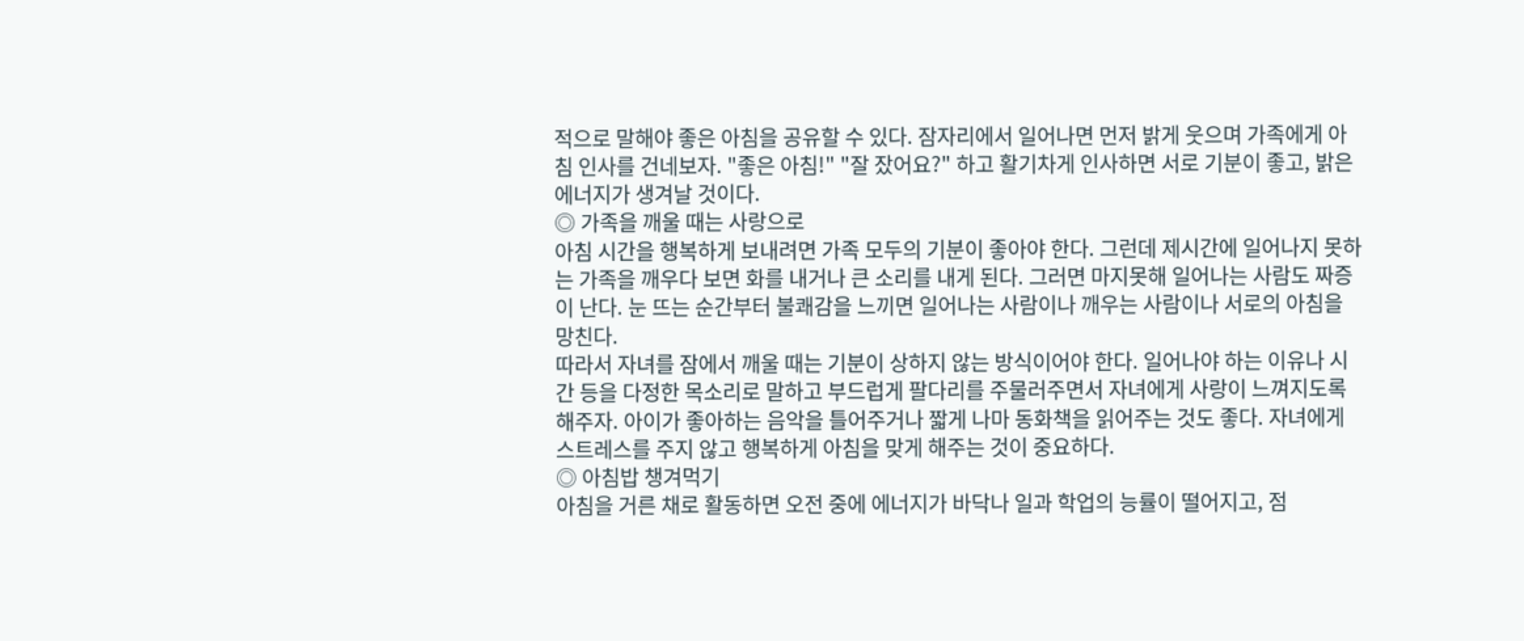적으로 말해야 좋은 아침을 공유할 수 있다. 잠자리에서 일어나면 먼저 밝게 웃으며 가족에게 아침 인사를 건네보자. "좋은 아침!" "잘 잤어요?" 하고 활기차게 인사하면 서로 기분이 좋고, 밝은 에너지가 생겨날 것이다.
◎ 가족을 깨울 때는 사랑으로
아침 시간을 행복하게 보내려면 가족 모두의 기분이 좋아야 한다. 그런데 제시간에 일어나지 못하는 가족을 깨우다 보면 화를 내거나 큰 소리를 내게 된다. 그러면 마지못해 일어나는 사람도 짜증이 난다. 눈 뜨는 순간부터 불쾌감을 느끼면 일어나는 사람이나 깨우는 사람이나 서로의 아침을 망친다.
따라서 자녀를 잠에서 깨울 때는 기분이 상하지 않는 방식이어야 한다. 일어나야 하는 이유나 시간 등을 다정한 목소리로 말하고 부드럽게 팔다리를 주물러주면서 자녀에게 사랑이 느껴지도록 해주자. 아이가 좋아하는 음악을 틀어주거나 짧게 나마 동화책을 읽어주는 것도 좋다. 자녀에게 스트레스를 주지 않고 행복하게 아침을 맞게 해주는 것이 중요하다.
◎ 아침밥 챙겨먹기
아침을 거른 채로 활동하면 오전 중에 에너지가 바닥나 일과 학업의 능률이 떨어지고, 점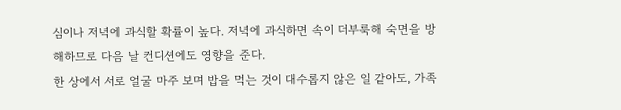심이나 저녁에 과식할 확률이 높다. 저녁에 과식하면 속이 더부룩해 숙면을 방해하므로 다음 날 컨디션에도 영향을 준다.
한 상에서 서로 얼굴 마주 보며 밥을 먹는 것이 대수롭지 않은 일 같아도, 가족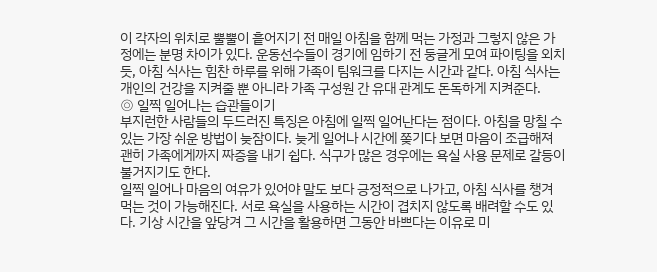이 각자의 위치로 뿔뿔이 흩어지기 전 매일 아침을 함께 먹는 가정과 그렇지 않은 가정에는 분명 차이가 있다. 운동선수들이 경기에 임하기 전 둥글게 모여 파이팅을 외치듯, 아침 식사는 힘찬 하루를 위해 가족이 팀워크를 다지는 시간과 같다. 아침 식사는 개인의 건강을 지켜줄 뿐 아니라 가족 구성원 간 유대 관계도 돈독하게 지켜준다.
◎ 일찍 일어나는 습관들이기
부지런한 사람들의 두드러진 특징은 아침에 일찍 일어난다는 점이다. 아침을 망칠 수 있는 가장 쉬운 방법이 늦잠이다. 늦게 일어나 시간에 쫒기다 보면 마음이 조급해져 괜히 가족에게까지 짜증을 내기 쉽다. 식구가 많은 경우에는 욕실 사용 문제로 갈등이 불거지기도 한다.
일찍 일어나 마음의 여유가 있어야 말도 보다 긍정적으로 나가고, 아침 식사를 챙겨 먹는 것이 가능해진다. 서로 욕실을 사용하는 시간이 겹치지 않도록 배려할 수도 있다. 기상 시간을 앞당겨 그 시간을 활용하면 그동안 바쁘다는 이유로 미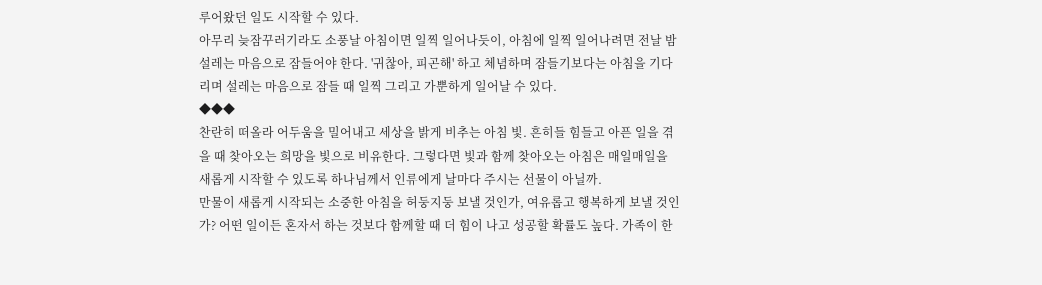루어왔던 일도 시작할 수 있다.
아무리 늦잠꾸러기라도 소풍날 아침이면 일찍 일어나듯이, 아침에 일찍 일어나려면 전날 밤 설레는 마음으로 잠들어야 한다. '귀찮아, 피곤해' 하고 체념하며 잠들기보다는 아침을 기다리며 설레는 마음으로 잠들 때 일찍 그리고 가뿐하게 일어날 수 있다.
◆◆◆
찬란히 떠올라 어두움을 밀어내고 세상을 밝게 비추는 아침 빛. 흔히들 힘들고 아픈 일을 겪을 때 찾아오는 희망을 빛으로 비유한다. 그렇다면 빛과 함께 찾아오는 아침은 매일매일을 새롭게 시작할 수 있도록 하나님께서 인류에게 날마다 주시는 선물이 아닐까.
만물이 새롭게 시작되는 소중한 아침을 허둥지둥 보낼 것인가, 여유롭고 행복하게 보낼 것인가? 어떤 일이든 혼자서 하는 것보다 함께할 때 더 힘이 나고 성공할 확률도 높다. 가족이 한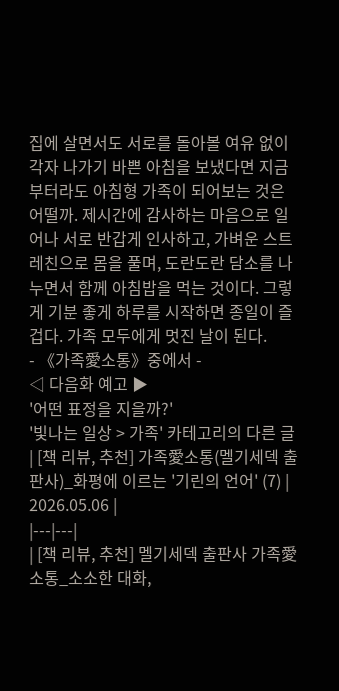집에 살면서도 서로를 돌아볼 여유 없이 각자 나가기 바쁜 아침을 보냈다면 지금부터라도 아침형 가족이 되어보는 것은 어떨까. 제시간에 감사하는 마음으로 일어나 서로 반갑게 인사하고, 가벼운 스트레친으로 몸을 풀며, 도란도란 담소를 나누면서 함께 아침밥을 먹는 것이다. 그렇게 기분 좋게 하루를 시작하면 종일이 즐겁다. 가족 모두에게 멋진 날이 된다.
- 《가족愛소통》중에서 -
◁ 다음화 예고 ▶
'어떤 표정을 지을까?'
'빛나는 일상 > 가족' 카테고리의 다른 글
| [책 리뷰, 추천] 가족愛소통(멜기세덱 출판사)_화평에 이르는 '기린의 언어' (7) | 2026.05.06 |
|---|---|
| [책 리뷰, 추천] 멜기세덱 출판사 가족愛소통_소소한 대화,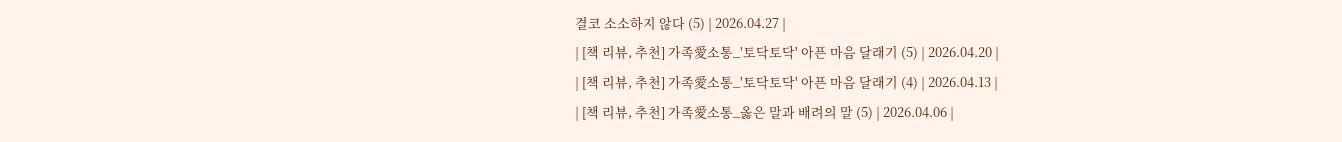결코 소소하지 않다 (5) | 2026.04.27 |
| [책 리뷰, 추천] 가족愛소통_'토닥토닥' 아픈 마음 달래기 (5) | 2026.04.20 |
| [책 리뷰, 추천] 가족愛소통_'토닥토닥' 아픈 마음 달래기 (4) | 2026.04.13 |
| [책 리뷰, 추천] 가족愛소통_옳은 말과 배려의 말 (5) | 2026.04.06 |